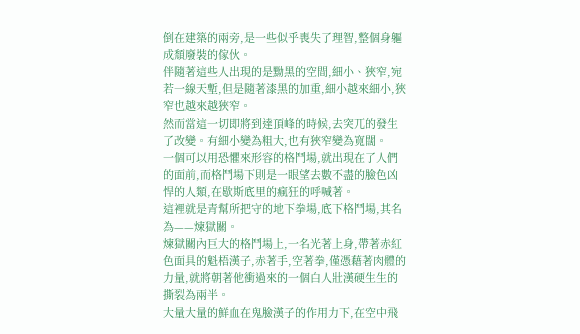倒在建築的兩旁,是一些似乎喪失了理智,整個身軀成頹廢裝的傢伙。
伴隨著這些人出現的是黝黑的空間,細小、狹窄,宛若一線天塹,但是隨著漆黑的加重,細小越來細小,狹窄也越來越狹窄。
然而當這一切即將到達頂峰的時候,去突兀的發生了改變。有細小變為粗大,也有狹窄變為寬闊。
一個可以用恐懼來形容的格鬥場,就出現在了人們的面前,而格鬥場下則是一眼望去數不盡的臉色凶悍的人類,在歇斯底里的瘋狂的呼喊著。
這裡就是青幫所把守的地下拳場,底下格鬥場,其名為——煉獄關。
煉獄關內巨大的格鬥場上,一名光著上身,帶著赤紅色面具的魁梧漢子,赤著手,空著拳,僅憑藉著肉體的力量,就將朝著他衝過來的一個白人壯漢硬生生的撕裂為兩半。
大量大量的鮮血在鬼臉漢子的作用力下,在空中飛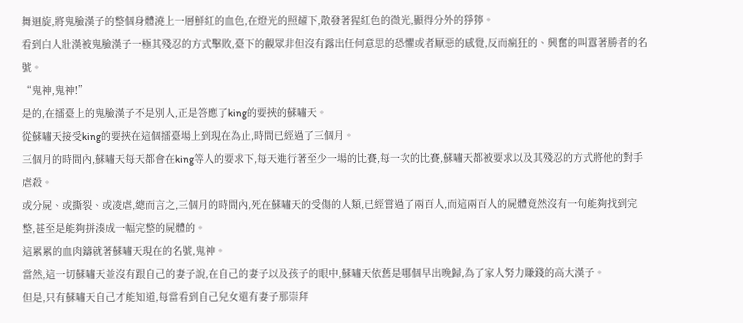舞迴旋,將鬼臉漢子的整個身體澆上一層鮮紅的血色,在燈光的照耀下,散發著猩紅色的微光,顯得分外的猙獰。
看到白人壯漢被鬼臉漢子一極其殘忍的方式擊敗,臺下的觀眾非但沒有露出任何意思的恐懼或者厭惡的感覺,反而瘋狂的、興奮的叫囂著勝者的名號。
“鬼神,鬼神!”
是的,在擂臺上的鬼臉漢子不是別人,正是答應了king的要挾的蘇嘯天。
從蘇嘯天接受king的要挾在這個擂臺場上到現在為止,時間已經過了三個月。
三個月的時間內,蘇嘯天每天都會在king等人的要求下,每天進行著至少一場的比賽,每一次的比賽,蘇嘯天都被要求以及其殘忍的方式將他的對手虐殺。
或分屍、或撕裂、或凌虐,總而言之,三個月的時間內,死在蘇嘯天的受傷的人類,已經嘗過了兩百人,而這兩百人的屍體竟然沒有一句能夠找到完整,甚至是能夠拼湊成一幅完整的屍體的。
這累累的血肉鑄就著蘇嘯天現在的名號,鬼神。
當然,這一切蘇嘯天並沒有跟自己的妻子說,在自己的妻子以及孩子的眼中,蘇嘯天依舊是哪個早出晚歸,為了家人努力賺錢的高大漢子。
但是,只有蘇嘯天自己才能知道,每當看到自己兒女還有妻子那崇拜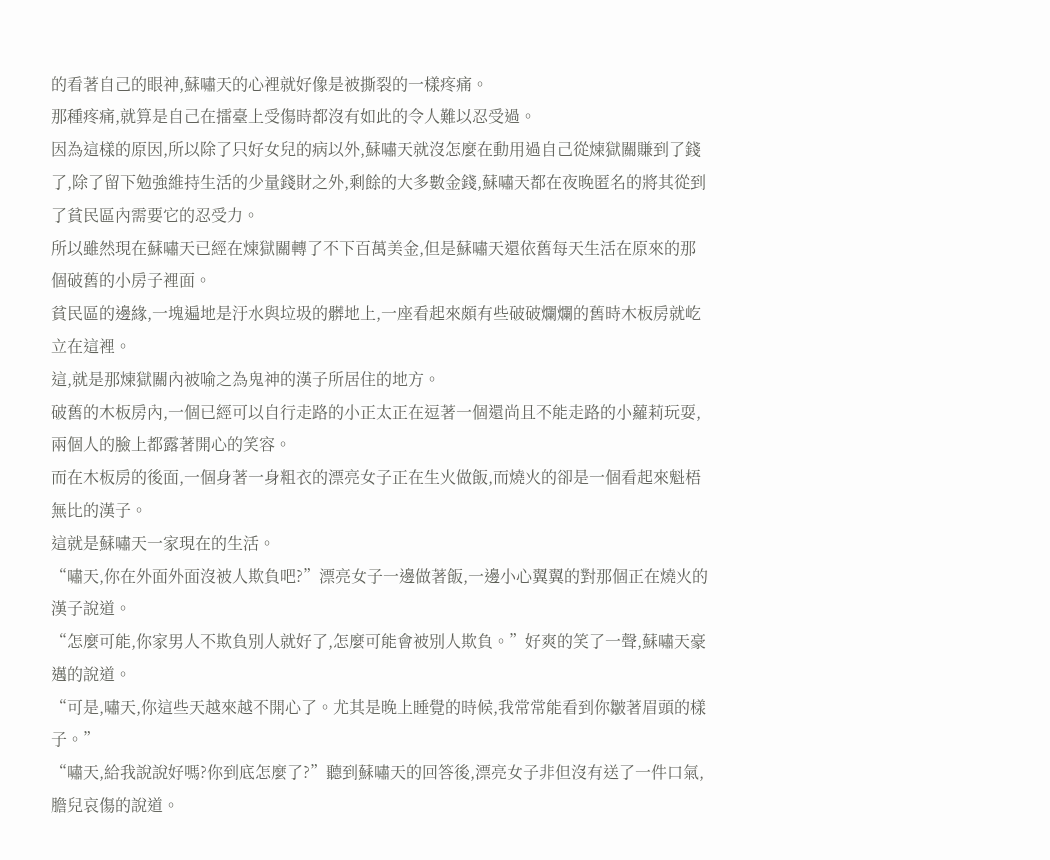的看著自己的眼神,蘇嘯天的心裡就好像是被撕裂的一樣疼痛。
那種疼痛,就算是自己在擂臺上受傷時都沒有如此的令人難以忍受過。
因為這樣的原因,所以除了只好女兒的病以外,蘇嘯天就沒怎麼在動用過自己從煉獄關賺到了錢了,除了留下勉強維持生活的少量錢財之外,剩餘的大多數金錢,蘇嘯天都在夜晚匿名的將其從到了貧民區內需要它的忍受力。
所以雖然現在蘇嘯天已經在煉獄關轉了不下百萬美金,但是蘇嘯天還依舊每天生活在原來的那個破舊的小房子裡面。
貧民區的邊緣,一塊遍地是汙水與垃圾的髒地上,一座看起來頗有些破破爛爛的舊時木板房就屹立在這裡。
這,就是那煉獄關內被喻之為鬼神的漢子所居住的地方。
破舊的木板房內,一個已經可以自行走路的小正太正在逗著一個還尚且不能走路的小蘿莉玩耍,兩個人的臉上都露著開心的笑容。
而在木板房的後面,一個身著一身粗衣的漂亮女子正在生火做飯,而燒火的卻是一個看起來魁梧無比的漢子。
這就是蘇嘯天一家現在的生活。
“嘯天,你在外面外面沒被人欺負吧?”漂亮女子一邊做著飯,一邊小心翼翼的對那個正在燒火的漢子說道。
“怎麼可能,你家男人不欺負別人就好了,怎麼可能會被別人欺負。”好爽的笑了一聲,蘇嘯天豪邁的說道。
“可是,嘯天,你這些天越來越不開心了。尤其是晚上睡覺的時候,我常常能看到你皺著眉頭的樣子。”
“嘯天,給我說說好嗎?你到底怎麼了?”聽到蘇嘯天的回答後,漂亮女子非但沒有送了一件口氣,膽兒哀傷的說道。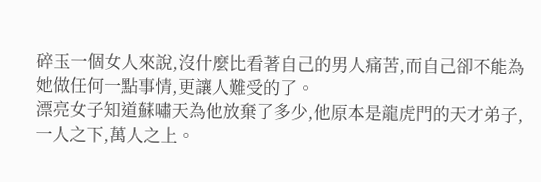碎玉一個女人來說,沒什麼比看著自己的男人痛苦,而自己卻不能為她做任何一點事情,更讓人難受的了。
漂亮女子知道蘇嘯天為他放棄了多少,他原本是龍虎門的天才弟子,一人之下,萬人之上。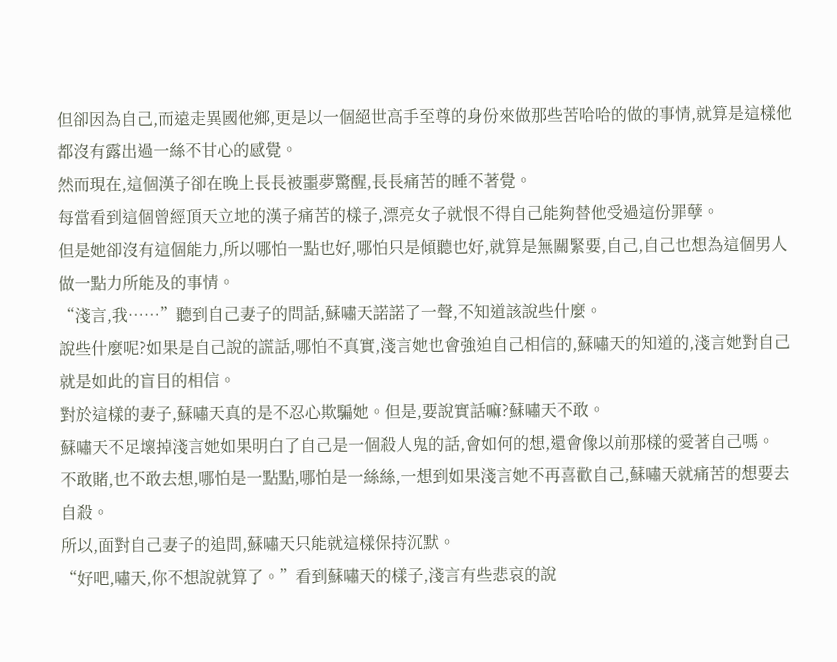但卻因為自己,而遠走異國他鄉,更是以一個絕世高手至尊的身份來做那些苦哈哈的做的事情,就算是這樣他都沒有露出過一絲不甘心的感覺。
然而現在,這個漢子卻在晚上長長被噩夢驚醒,長長痛苦的睡不著覺。
每當看到這個曾經頂天立地的漢子痛苦的樣子,漂亮女子就恨不得自己能夠替他受過這份罪孽。
但是她卻沒有這個能力,所以哪怕一點也好,哪怕只是傾聽也好,就算是無關緊要,自己,自己也想為這個男人做一點力所能及的事情。
“淺言,我……”聽到自己妻子的問話,蘇嘯天諾諾了一聲,不知道該說些什麼。
說些什麼呢?如果是自己說的謊話,哪怕不真實,淺言她也會強迫自己相信的,蘇嘯天的知道的,淺言她對自己就是如此的盲目的相信。
對於這樣的妻子,蘇嘯天真的是不忍心欺騙她。但是,要說實話嘛?蘇嘯天不敢。
蘇嘯天不足壞掉淺言她如果明白了自己是一個殺人鬼的話,會如何的想,還會像以前那樣的愛著自己嗎。
不敢賭,也不敢去想,哪怕是一點點,哪怕是一絲絲,一想到如果淺言她不再喜歡自己,蘇嘯天就痛苦的想要去自殺。
所以,面對自己妻子的追問,蘇嘯天只能就這樣保持沉默。
“好吧,嘯天,你不想說就算了。”看到蘇嘯天的樣子,淺言有些悲哀的說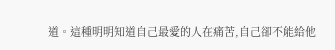道。這種明明知道自己最愛的人在痛苦,自己卻不能給他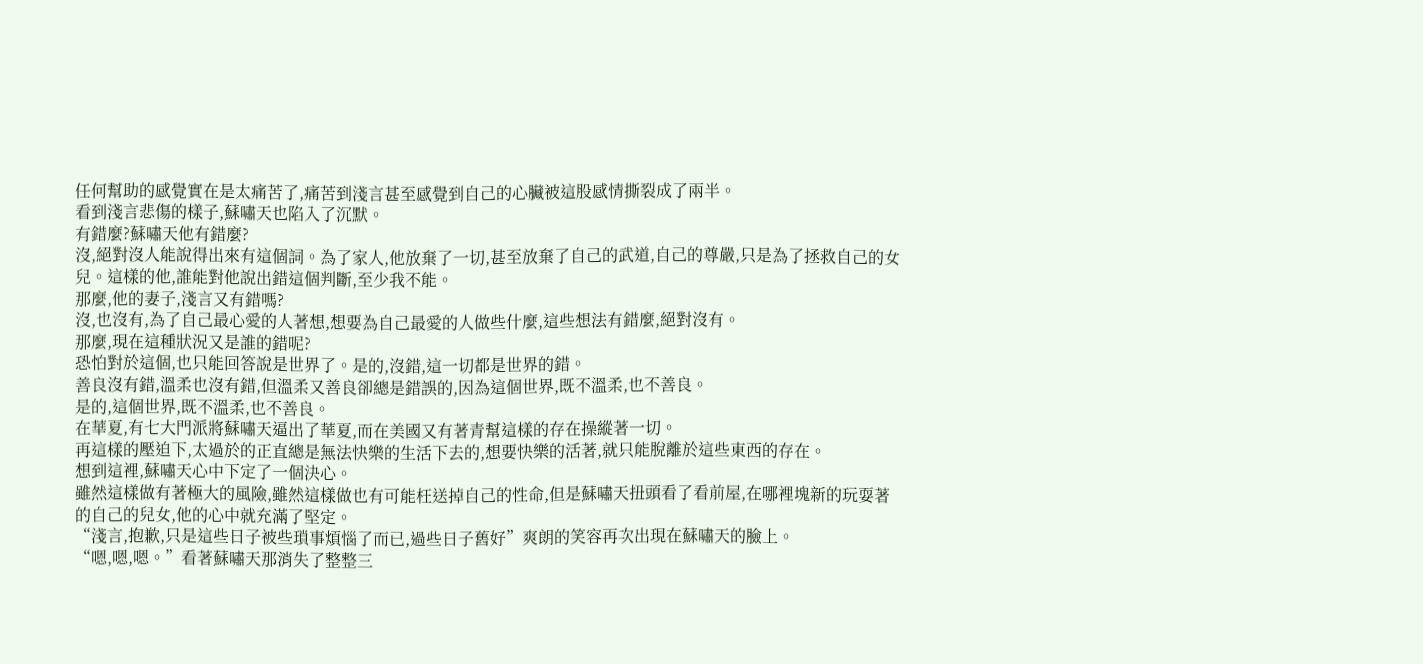任何幫助的感覺實在是太痛苦了,痛苦到淺言甚至感覺到自己的心臟被這股感情撕裂成了兩半。
看到淺言悲傷的樣子,蘇嘯天也陷入了沉默。
有錯麼?蘇嘯天他有錯麼?
沒,絕對沒人能說得出來有這個詞。為了家人,他放棄了一切,甚至放棄了自己的武道,自己的尊嚴,只是為了拯救自己的女兒。這樣的他,誰能對他說出錯這個判斷,至少我不能。
那麼,他的妻子,淺言又有錯嗎?
沒,也沒有,為了自己最心愛的人著想,想要為自己最愛的人做些什麼,這些想法有錯麼,絕對沒有。
那麼,現在這種狀況又是誰的錯呢?
恐怕對於這個,也只能回答說是世界了。是的,沒錯,這一切都是世界的錯。
善良沒有錯,溫柔也沒有錯,但溫柔又善良卻總是錯誤的,因為這個世界,既不溫柔,也不善良。
是的,這個世界,既不溫柔,也不善良。
在華夏,有七大門派將蘇嘯天逼出了華夏,而在美國又有著青幫這樣的存在操縱著一切。
再這樣的壓迫下,太過於的正直總是無法快樂的生活下去的,想要快樂的活著,就只能脫離於這些東西的存在。
想到這裡,蘇嘯天心中下定了一個決心。
雖然這樣做有著極大的風險,雖然這樣做也有可能枉送掉自己的性命,但是蘇嘯天扭頭看了看前屋,在哪裡塊新的玩耍著的自己的兒女,他的心中就充滿了堅定。
“淺言,抱歉,只是這些日子被些瑣事煩惱了而已,過些日子舊好”爽朗的笑容再次出現在蘇嘯天的臉上。
“嗯,嗯,嗯。”看著蘇嘯天那消失了整整三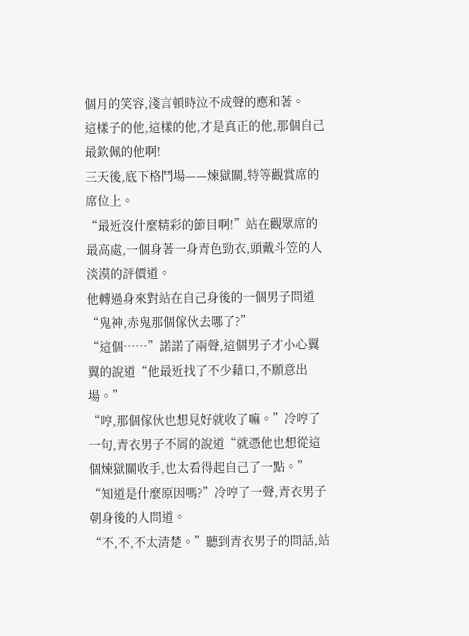個月的笑容,淺言頓時泣不成聲的應和著。
這樣子的他,這樣的他,才是真正的他,那個自己最欽佩的他啊!
三天後,底下格鬥場——煉獄關,特等觀賞席的席位上。
“最近沒什麼精彩的節目啊!”站在觀眾席的最高處,一個身著一身青色勁衣,頭戴斗笠的人淡漠的評價道。
他轉過身來對站在自己身後的一個男子問道“鬼神,赤鬼那個傢伙去哪了?”
“這個……”諾諾了兩聲,這個男子才小心翼翼的說道“他最近找了不少藉口,不願意出場。”
“哼,那個傢伙也想見好就收了嘛。”冷哼了一句,青衣男子不屑的說道“就憑他也想從這個煉獄關收手,也太看得起自己了一點。”
“知道是什麼原因嗎?”冷哼了一聲,青衣男子朝身後的人問道。
“不,不,不太清楚。”聽到青衣男子的問話,站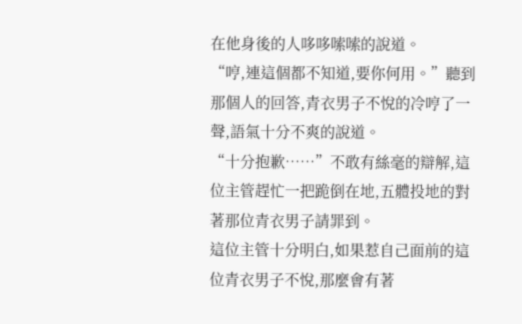在他身後的人哆哆嗦嗦的說道。
“哼,連這個都不知道,要你何用。”聽到那個人的回答,青衣男子不悅的冷哼了一聲,語氣十分不爽的說道。
“十分抱歉……”不敢有絲毫的辯解,這位主管趕忙一把跪倒在地,五體投地的對著那位青衣男子請罪到。
這位主管十分明白,如果惹自己面前的這位青衣男子不悅,那麼會有著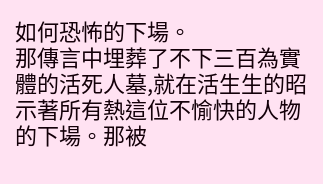如何恐怖的下場。
那傳言中埋葬了不下三百為實體的活死人墓,就在活生生的昭示著所有熱這位不愉快的人物的下場。那被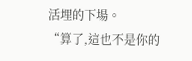活埋的下場。
“算了,這也不是你的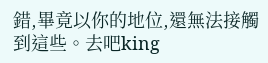錯,畢竟以你的地位,還無法接觸到這些。去吧king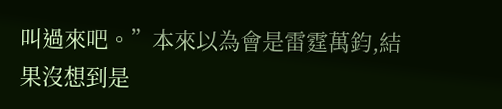叫過來吧。”本來以為會是雷霆萬鈞,結果沒想到是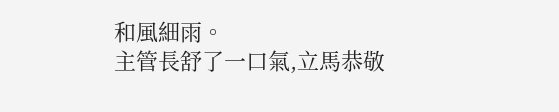和風細雨。
主管長舒了一口氣,立馬恭敬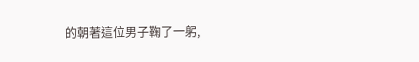的朝著這位男子鞠了一躬,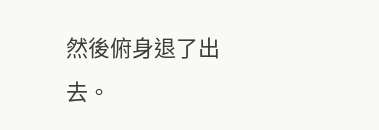然後俯身退了出去。